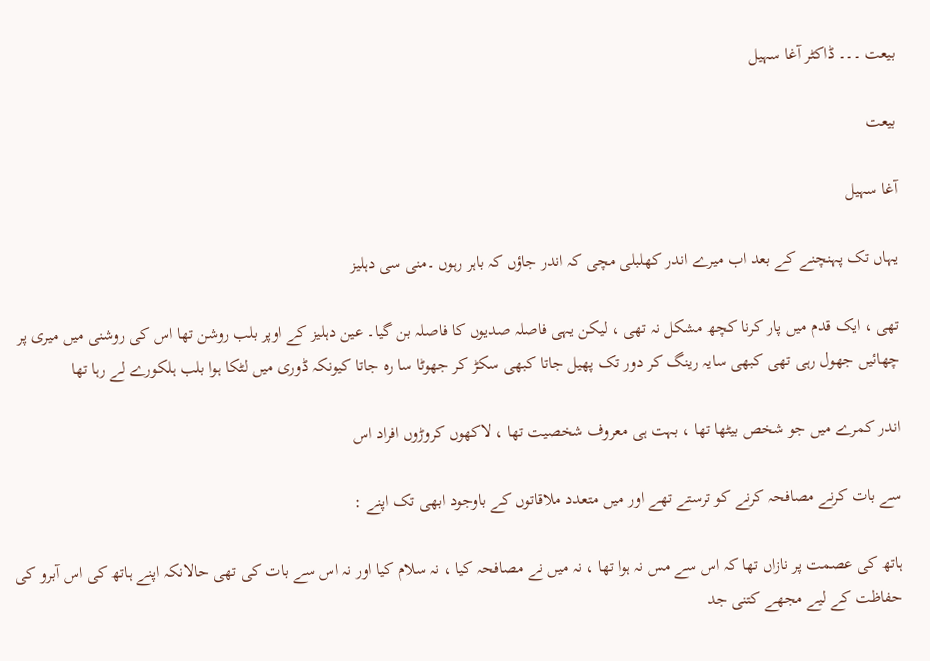بیعت ۔۔۔ ڈاکٹر آغا سہیل

بیعت

آغا سہیل

یہاں تک پہنچنے کے بعد اب میرے اندر کھلبلی مچی کہ اندر جاؤں کہ باہر رہوں ۔منی سی دہلیز

تھی ، ایک قدم میں پار کرنا کچھ مشکل نہ تھی ، لیکن یہی فاصلہ صدیوں کا فاصلہ بن گیا۔ عین دہلیز کے اوپر بلب روشن تھا اس کی روشنی میں میری پر چھائیں جھول رہی تھی کبھی سایہ رینگ کر دور تک پھیل جاتا کبھی سکڑ کر جھوٹا سا رہ جاتا کیونکہ ڈوری میں لٹکا ہوا بلب ہلکورے لے رہا تھا

اندر کمرے میں جو شخص بیٹھا تھا ، بہت ہی معروف شخصیت تھا ، لاکھوں کروڑوں افراد اس

سے بات کرنے مصافحہ کرنے کو ترستے تھے اور میں متعدد ملاقاتوں کے باوجود ابھی تک اپنے :

ہاتھ کی عصمت پر نازاں تھا کہ اس سے مس نہ ہوا تھا ، نہ میں نے مصافحہ کیا ، نہ سلام کیا اور نہ اس سے بات کی تھی حالانکہ اپنے ہاتھ کی اس آبرو کی حفاظت کے لیے مجھے کتنی جد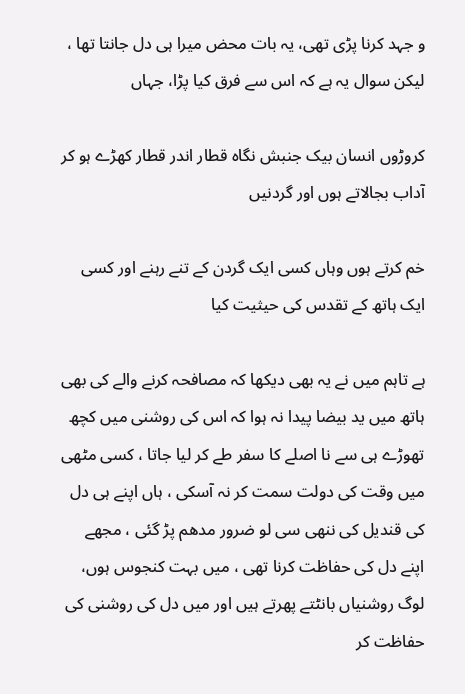و جہد کرنا پڑی تھی، یہ بات محض میرا ہی دل جانتا تھا ، لیکن سوال یہ ہے کہ اس سے فرق کیا پڑا، جہاں

کروڑوں انسان بیک جنبش نگاه قطار اندر قطار کھڑے ہو کر آداب بجالاتے ہوں اور گردنیں

خم کرتے ہوں وہاں کسی ایک گردن کے تنے رہنے اور کسی ایک ہاتھ کے تقدس کی حیثیت کیا

ہے تاہم میں نے یہ بھی دیکھا کہ مصافحہ کرنے والے کی بھی ہاتھ میں ید بیضا پیدا نہ ہوا کہ اس کی روشنی میں کچھ تھوڑے ہی سے نا اصلے کا سفر طے کر لیا جاتا ، کسی مٹھی میں وقت کی دولت سمت کر نہ آسکی ، ہاں اپنے ہی دل کی قندیل کی ننھی سی لو ضرور مدھم پڑ گئی ، مجھے اپنے دل کی حفاظت کرنا تھی ، میں بہت کنجوس ہوں، لوگ روشنیاں بانٹتے پھرتے ہیں اور میں دل کی روشنی کی حفاظت کر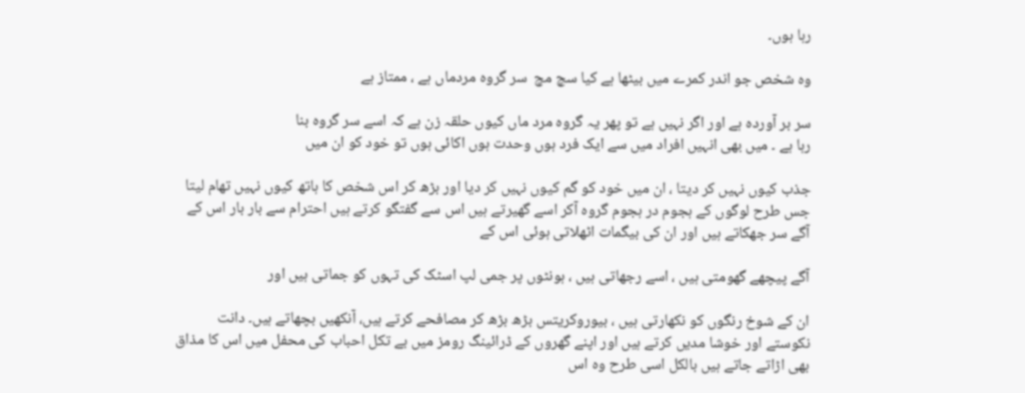رہا ہوں۔

وہ شخص جو اندر کمرے میں بیٹھا ہے کیا سچ مچ  سر گروه مردماں ہے ، ممتاز ہے

سر بر آوردہ ہے اور اگر نہیں ہے تو پھر یہ گروہ مرد ماں کیوں حلقہ زن ہے کہ اسے سر گروہ بنا
رہا ہے ۔ میں بھی انہیں افراد میں سے ایک فرد ہوں وحدت ہوں اکائی ہوں تو خود کو ان میں

جذب کیوں نہیں کر دیتا ، ان میں خود کو گم کیوں نہیں کر دیا اور بڑھ کر اس شخص کا ہاتھ کیوں نہیں تھام لیتا جس طرح لوگوں کے ہجوم در ہجوم گروہ آکر اسے گھیرتے ہیں اس سے گفتگو کرتے ہیں احترام سے بار بار اس کے آگے سر جھکاتے ہیں اور ان کی بیگمات اٹھلاتی ہوئی اس کے

آگے پیچھے گھومتی ہیں ، اسے رجھاتی ہیں ، ہونٹوں پر جمی لپ اسٹک کی تہوں کو جماتی ہیں اور

ان کے شوخ رنگوں کو نکھارتی ہیں ، بیوروکریتس بڑھ بڑھ کر مصافحے کرتے ہیں، آنکھیں بچھاتے ہیں۔ دانت نکوستے اور خوشا مدیں کرتے ہیں اور اپنے گھروں کے ڈرائینگ رومز میں بے تکل احباب کی محفل میں اس کا مذاق بھی اڑاتے جاتے ہیں بالکل اسی طرح وہ اس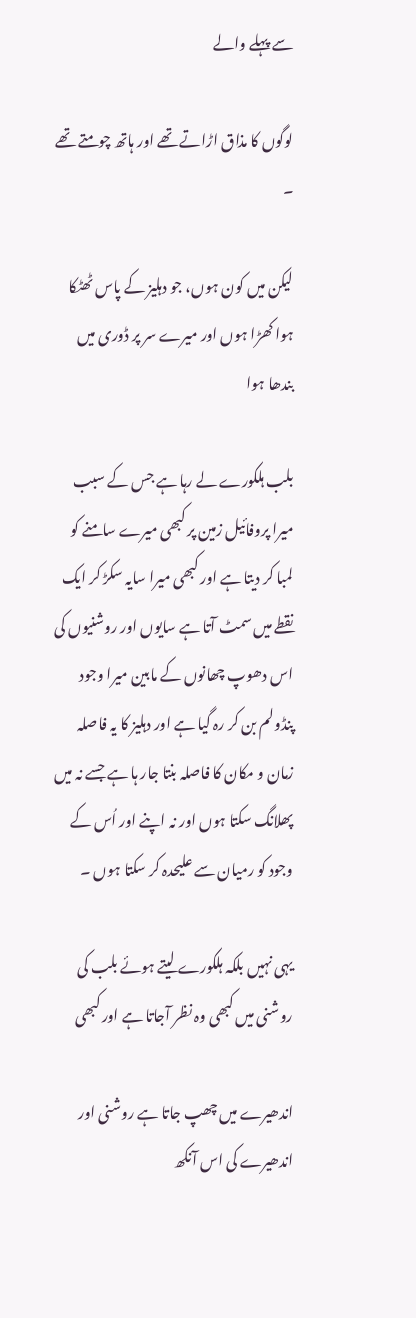سے پہلے والے

لوگوں کا مذاق اڑاتے تھے اور ہاتھ چومتے تھے ۔

لیکن میں کون ہوں، جو دہلیز کے پاس ٹھٹکا ہوا کھڑا ہوں اور میرے سر پر ڈوری میں بندھا ہوا

بلب ہلکورے لے رہا ہے جس کے سبب میرا پروفائیل زمین پر کبھی میرے سامنے کو لمبا کر دیتا ہے اور کبھی میرا سایہ سکڑ کر ایک نقطے میں سمٹ آتا ہے سایوں اور روشنیوں کی اس دھوپ چھانوں کے مابین میرا وجود پنڈولم بن کر رہ گیا ہے اور دہلیز کا یہ فاصلہ زمان و مکان کا فاصلہ بنتا جار ہا ہے جسے نہ میں پھلانگ سکتا ہوں اور نہ اپنے اور اُس کے وجود کو رمیان سے علیحدہ کر سکتا ہوں ۔

یہی نہیں بلکہ ہلکورے لیتے ہوئے بلب کی روشنی میں کبھی وہ نظر آجاتا ہے اور کبھی

اندھیرے میں چھپ جاتا ہے روشنی اور اندھیرے کی اس آنکھ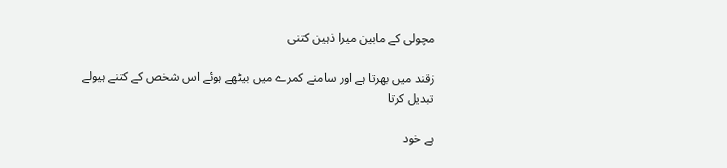مچولی کے مابین میرا ذہین کتنی

زقند میں بھرتا ہے اور سامنے کمرے میں بیٹھے ہوئے اس شخص کے کتنے ہیولے تبدیل کرتا

ہے خود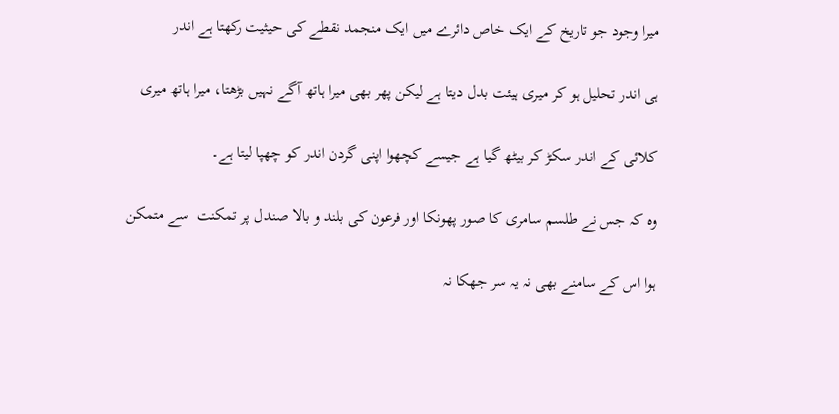میرا وجود جو تاریخ کے ایک خاص دائرے میں ایک منجمد نقطے کی حیثیت رکھتا ہے اندر

ہی اندر تحلیل ہو کر میری ہیئت بدل دیتا ہے لیکن پھر بھی میرا ہاتھ آگے نہیں بڑھتا، میرا ہاتھ میری

کلائی کے اندر سکڑ کر بیٹھ گیا ہے جیسے کچھوا اپنی گردن اندر کو چھپا لیتا ہے۔

وہ کہ جس نے طلسم سامری کا صور پھونکا اور فرعون کی بلند و بالا صندل پر تمکنت  سے متمکن

ہوا اس کے سامنے بھی نہ یہ سر جھکا نہ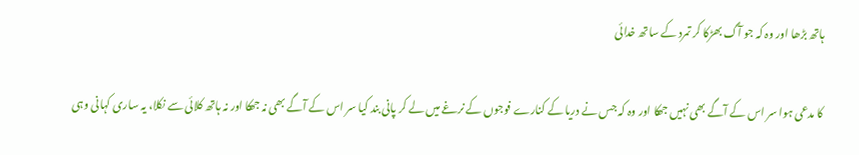ہاتھ بڑھا اور وہ کہ جو آگ بھڑکا کر تمرد کے ساتھ خدائی

کا مدعی ہوا سر اس کے آگے بھی نہیں جھکا اور وہ کہ جس نے دریا کے کنارے فوجوں کے نرغے میں لے کر پانی بند کیا سر اس کے آگے بھی نہ جھکا اور نہ ہاتھ کلائی سے نکلا، یہ ساری کہانی وہی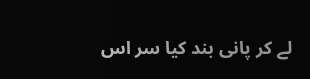لے کر پانی بند کیا سر اس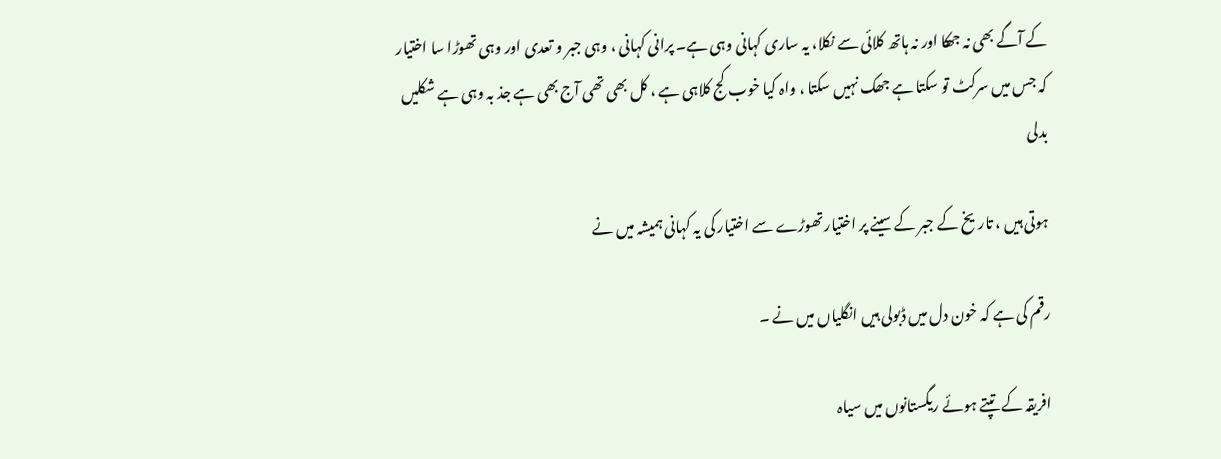کے آگے بھی نہ جھکا اور نہ ہاتھ کلائی سے نکلا، یہ ساری کہانی وہی ہے۔ پرانی کہانی ، وہی جبر و تعدی اور وہی تھوڑا سا اختیار کہ جس میں سرکٹ تو سکتا ہے جھک نہیں سکتا ، واہ کیا خوب کج کلاہی ہے ، کل بھی تھی آج بھی ہے جذ بہ وہی ہے شکلیں بدلی

ہوتی ہیں ، تاریخ کے جبر کے سینے پر اختیار تھوڑے سے اختیار کی یہ کہانی ہمیشہ میں نے

رقم کی ہے کہ خون دل میں ڈبولی ہیں انگلیاں میں نے ۔

افریقہ کے تپتے ہوئے ریگستانوں میں سیاہ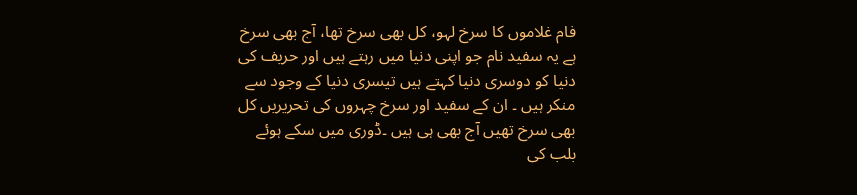فام غلاموں کا سرخ لہو، کل بھی سرخ تھا، آج بھی سرخ ہے یہ سفید نام جو اپنی دنیا میں رہتے ہیں اور حریف کی دنیا کو دوسری دنیا کہتے ہیں تیسری دنیا کے وجود سے منکر ہیں ۔ ان کے سفید اور سرخ چہروں کی تحریریں کل بھی سرخ تھیں آج بھی ہی ہیں ۔ڈوری میں سکے ہوئے بلب کی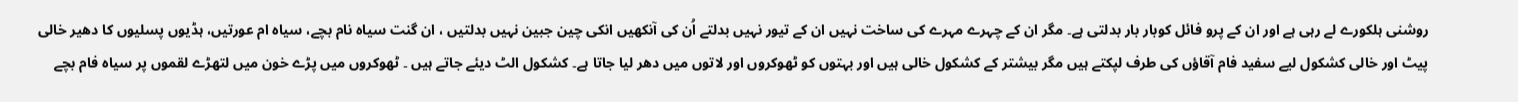روشنی ہلکورے لے رہی ہے اور ان کے پرو فائل کوبار بار بدلتی ہے۔ مگر ان کے چہرے مہرے کی ساخت نہیں ان کے تیور نہیں بدلتے اُن کی آنکھیں انکی چین جبین نہیں بدلتیں ، ان گنت سیاه نام بچے، سیاہ ام عورتیں، ہڈیوں پسلیوں کا دھیر خالی پیٹ اور خالی کشکول لیے سفید فام آقاؤں کی طرف لپکتے ہیں مگر بیشتر کے کشکول خالی ہیں اور بہتوں کو ٹھوکروں اور لاتوں میں دھر لیا جاتا ہے۔ کشکول الٹ دیئے جاتے ہیں ۔ ٹھوکروں میں پڑے خون میں لتھڑے لقموں پر سیاہ فام بچے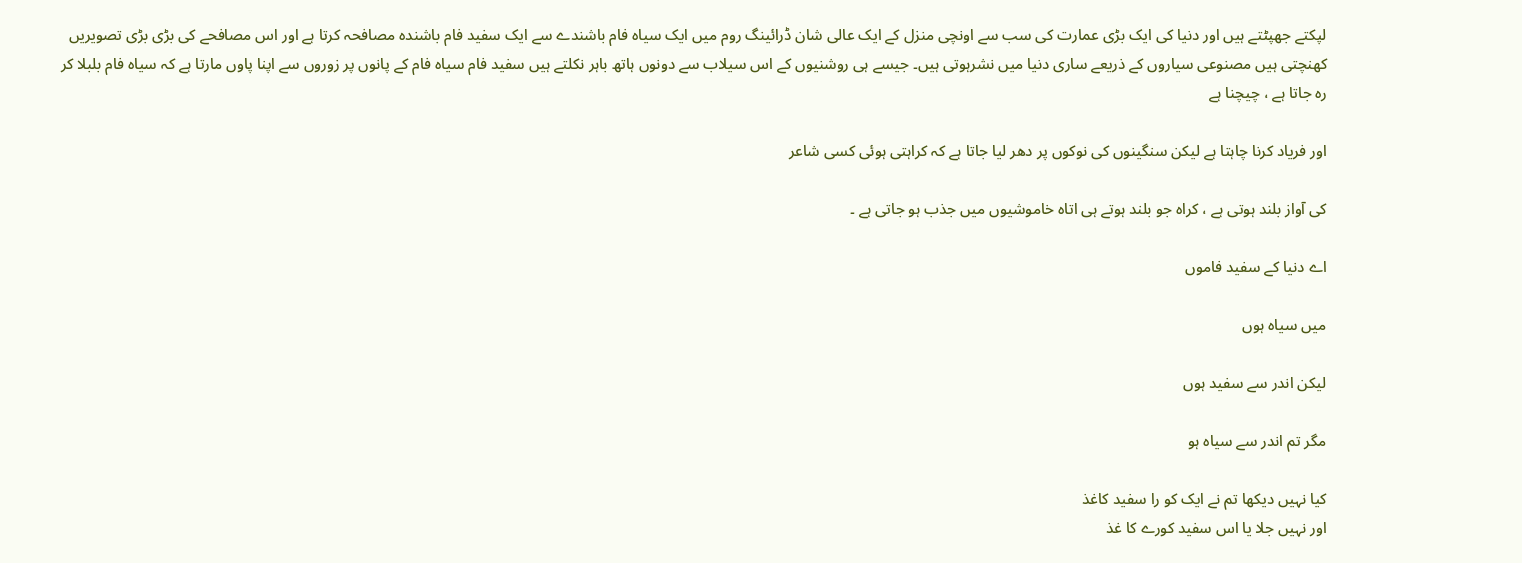لپکتے جھپٹتے ہیں اور دنیا کی ایک بڑی عمارت کی سب سے اونچی منزل کے ایک عالی شان ڈرائینگ روم میں ایک سیاہ فام باشندے سے ایک سفید فام باشندہ مصافحہ کرتا ہے اور اس مصافحے کی بڑی بڑی تصویریں کھنچتی ہیں مصنوعی سیاروں کے ذریعے ساری دنیا میں نشرہوتی ہیں۔ جیسے ہی روشنیوں کے اس سیلاب سے دونوں ہاتھ باہر نکلتے ہیں سفید فام سیاه فام کے پانوں پر زوروں سے اپنا پاوں مارتا ہے کہ سیاہ فام بلبلا کر رہ جاتا ہے ، چیچنا ہے

اور فریاد کرنا چاہتا ہے لیکن سنگینوں کی نوکوں پر دھر لیا جاتا ہے کہ کراہتی ہوئی کسی شاعر

کی آواز بلند ہوتی ہے ، کراہ جو بلند ہوتے ہی اتاہ خاموشیوں میں جذب ہو جاتی ہے ۔

اے دنیا کے سفید فاموں

میں سیاہ ہوں

لیکن اندر سے سفید ہوں

مگر تم اندر سے سیاہ ہو

کیا نہیں دیکھا تم نے ایک کو را سفید کاغذ
اور نہیں جلا یا اس سفید کورے کا غذ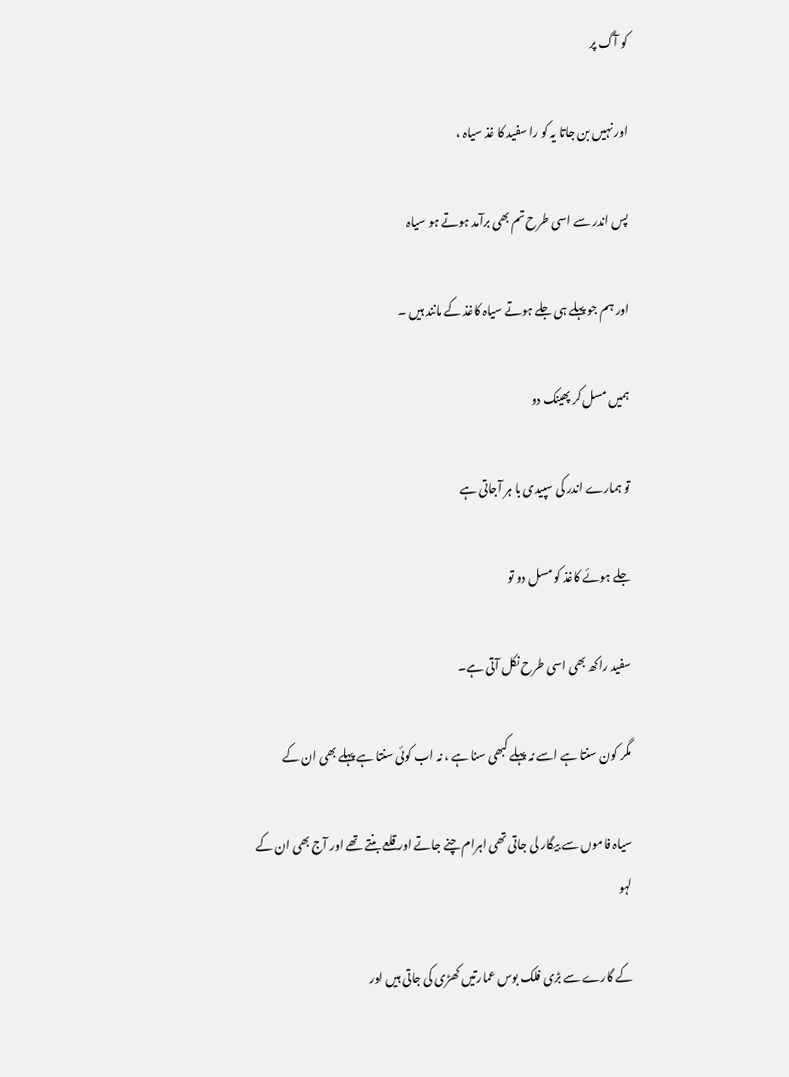کو آگ پر

اور نہیں بن جاتا یہ کو را سفید کا غذ سیاہ ،

پس اندر سے اسی طرح تم بھی برآمد ہوتے ہو سیاہ

اور ہم جو پہلے ہی جلے ہوتے سیاہ کاغذ کے مانند ہیں ۔

ہمیں مسل کر پھینک دو

تو ہمارے اندر کی سپیدی با ہر آجاتی ہے

جلے ہوئے کاغذ کو مسل دو تو

سفید راکھ بھی اسی طرح نکل آتی ہے۔

مگر کون سنتا ہے اسے نہ پہلے کبھی سنا ہے ، نہ اب کوئی سنتا ہے پہلے بھی ان کے

سیاہ فاموں سے بیگار لی جاتی تھی اہرام چنے جاتے اور قلعے بنتے تھے اور آج بھی ان کے لہو

کے گارے سے بڑی فلک بوس عمارتیں کھڑی کی جاتی ہیں اور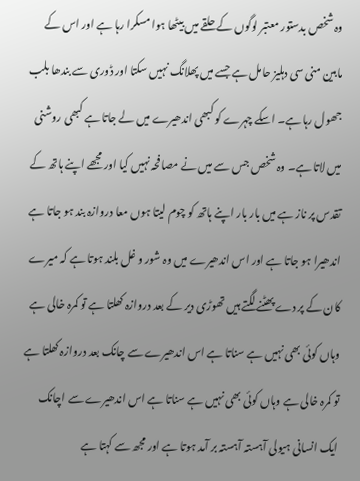وہ شخص بدستور معتبر لوگوں کے حلقے میں بیٹھا ہوا مسکرا رہا ہے اور اس کے مابین منی سی دہلیز حامل ہے جسے میں پھلانگ نہیں سکتا اور ڈوری سے بندھا بلب جھول رہا ہے۔ اسکے چہرے کو کبھی اندھیرے میں لے جاتا ہے کبھی روشنی میں لاتا ہے۔ وہ شخص جس سے میں نے مصافحہ نہیں کیا اور مجھے اپنے ہاتھ کے تقدس پر ناز ہے میں بار بار اپنے ہاتھ کو چوم لیتا ہوں معا دروازہ بند ہو جاتا ہے اندھیرا ہو جاتا ہے اور اس اندھیرے میں وہ شور و غل بلند ہوتا ہے کہ میرے کان کے پر دے پھٹنے لگتے ہیں تھوڑی دیر کے بعد دروازہ کھلتا ہے تو کمرہ خالی ہے وہاں کوئی بھی نہیں ہے سناتا ہے اس اندھیرے سے چانک بعد دروازہ کھلتا ہے تو کمرہ خالی ہے وہاں کوئی بھی نہیں ہے سناتا ہے اس اندھیرے سے اچانک ایک انسانی ہیولی آہستہ آہستہ بر آمد ہوتا ہے اور مجھ سے کہتا ہے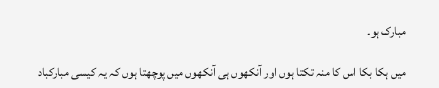مبارک ہو۔

میں ہکا بکا اس کا منہ تکتا ہوں اور آنکھوں ہی آنکھوں میں پوچھتا ہوں کہ یہ کیسی مبارکباد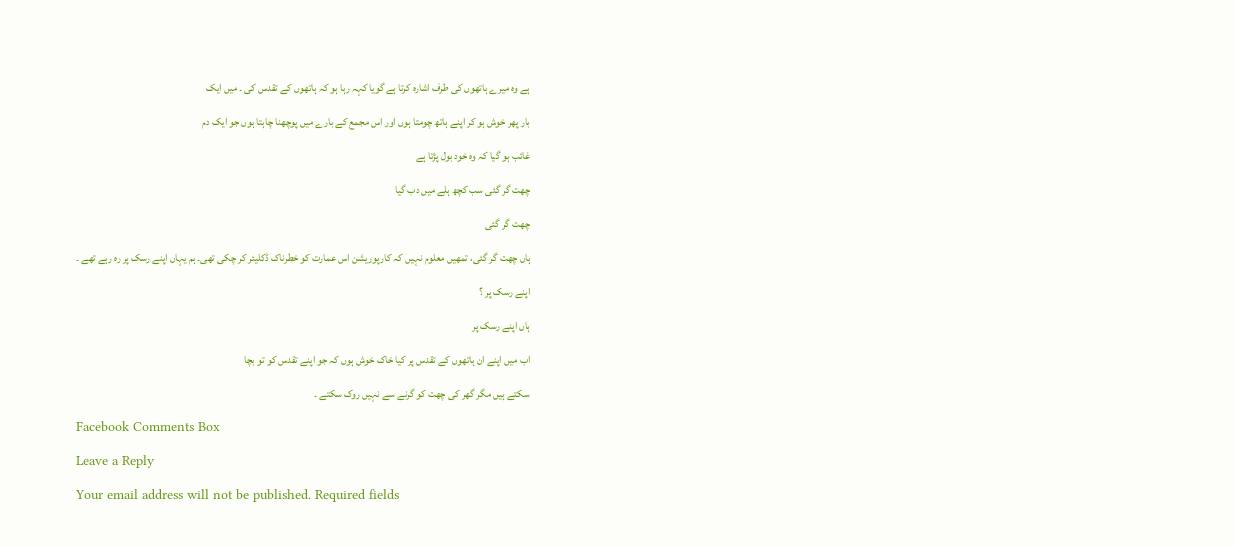ہے وہ میرے ہاتھوں کی طرف اشارہ کرتا ہے گویا کہہ رہا ہو کہ ہاتھوں کے تقدس کی ۔ میں ایک

بار پھر خوش ہو کر اپنے ہاتھ چومتا ہوں اور اس مجمع کے بارے میں پوچھنا چاہتا ہوں جو ایک دم

غائب ہو گیا کہ وہ خود بول پڑتا ہے

چھت گر گئی سب کچھ ہلے میں دب گیا

چھت گر گئی

ہاں چھت گر گئی، تمھیں معلوم نہیں کہ کارپوریشن اس عمارت کو خطرناک ڈکلیئر کر چکی تھی۔ ہم یہاں اپنے رسک پر رہ رہے تھے ۔

اپنے رسک پر ؟

ہاں اپنے رسک پر

اب میں اپنے ان ہاتھوں کے تقدس پر کیا خاک خوش ہوں کہ جو اپنے تقدس کو تو بچا

سکتے ہیں مگر گھر کی چھت کو گرنے سے نہیں روک سکتے ۔

Facebook Comments Box

Leave a Reply

Your email address will not be published. Required fields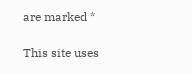are marked *

This site uses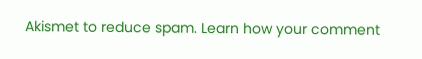Akismet to reduce spam. Learn how your comment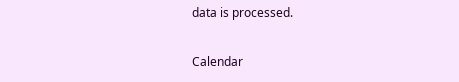data is processed.

Calendar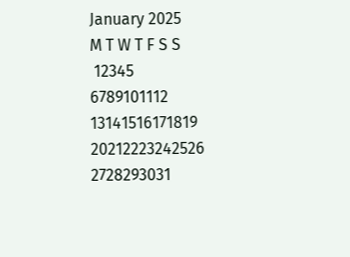January 2025
M T W T F S S
 12345
6789101112
13141516171819
20212223242526
2728293031